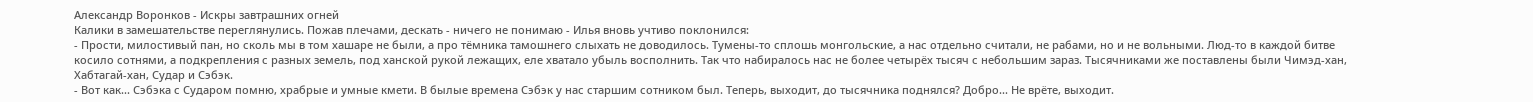Александр Воронков - Искры завтрашних огней
Калики в замешательстве переглянулись. Пожав плечами, дескать - ничего не понимаю - Илья вновь учтиво поклонился:
- Прости, милостивый пан, но сколь мы в том хашаре не были, а про тёмника тамошнего слыхать не доводилось. Тумены-то сплошь монгольские, а нас отдельно считали, не рабами, но и не вольными. Люд-то в каждой битве косило сотнями, а подкрепления с разных земель, под ханской рукой лежащих, еле хватало убыль восполнить. Так что набиралось нас не более четырёх тысяч с небольшим зараз. Тысячниками же поставлены были Чимэд-хан, Хабтагай-хан, Судар и Сэбэк.
- Вот как... Сэбэка с Сударом помню, храбрые и умные кмети. В былые времена Сэбэк у нас старшим сотником был. Теперь, выходит, до тысячника поднялся? Добро... Не врёте, выходит.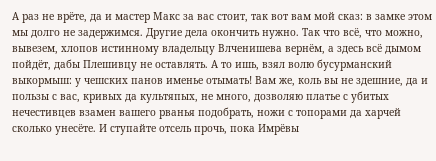А раз не врёте, да и мастер Макс за вас стоит, так вот вам мой сказ: в замке этом мы долго не задержимся. Другие дела окончить нужно. Так что всё, что можно, вывезем, хлопов истинному владельцу Влченишева вернём, а здесь всё дымом пойдёт, дабы Плешивцу не оставлять. А то ишь, взял волю бусурманский выкормыш: у чешских панов именье отымать! Вам же, коль вы не здешние, да и пользы с вас, кривых да культяпых, не много, дозволяю платье с убитых нечестивцев взамен вашего рванья подобрать, ножи с топорами да харчей сколько унесёте. И ступайте отсель прочь, пока Имрёвы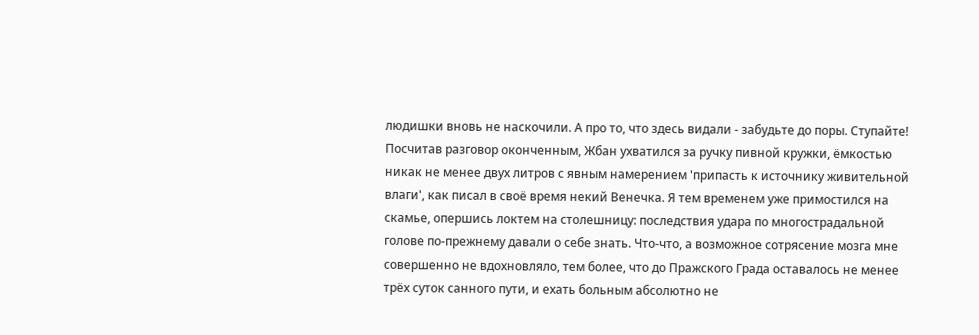людишки вновь не наскочили. А про то, что здесь видали - забудьте до поры. Ступайте!
Посчитав разговор оконченным, Жбан ухватился за ручку пивной кружки, ёмкостью никак не менее двух литров с явным намерением 'припасть к источнику живительной влаги', как писал в своё время некий Венечка. Я тем временем уже примостился на скамье, опершись локтем на столешницу: последствия удара по многострадальной голове по-прежнему давали о себе знать. Что-что, а возможное сотрясение мозга мне совершенно не вдохновляло, тем более, что до Пражского Града оставалось не менее трёх суток санного пути, и ехать больным абсолютно не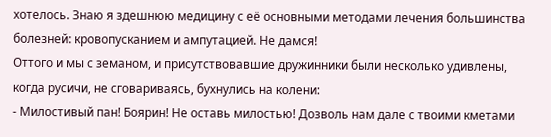хотелось. Знаю я здешнюю медицину с её основными методами лечения большинства болезней: кровопусканием и ампутацией. Не дамся!
Оттого и мы с земаном, и присутствовавшие дружинники были несколько удивлены, когда русичи, не сговариваясь, бухнулись на колени:
- Милостивый пан! Боярин! Не оставь милостью! Дозволь нам дале с твоими кметами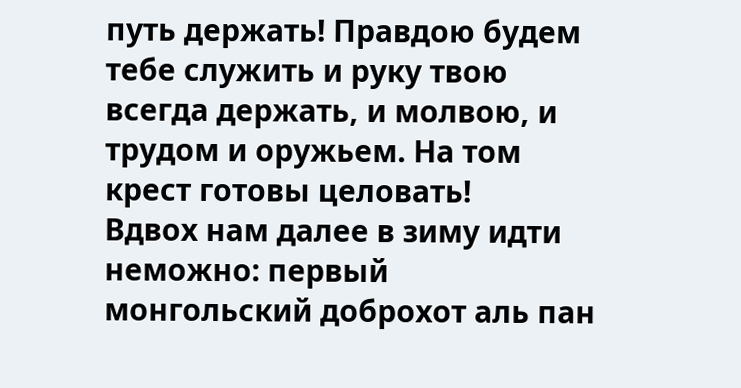путь держать! Правдою будем тебе служить и руку твою всегда держать, и молвою, и трудом и оружьем. На том крест готовы целовать!
Вдвох нам далее в зиму идти неможно: первый монгольский доброхот аль пан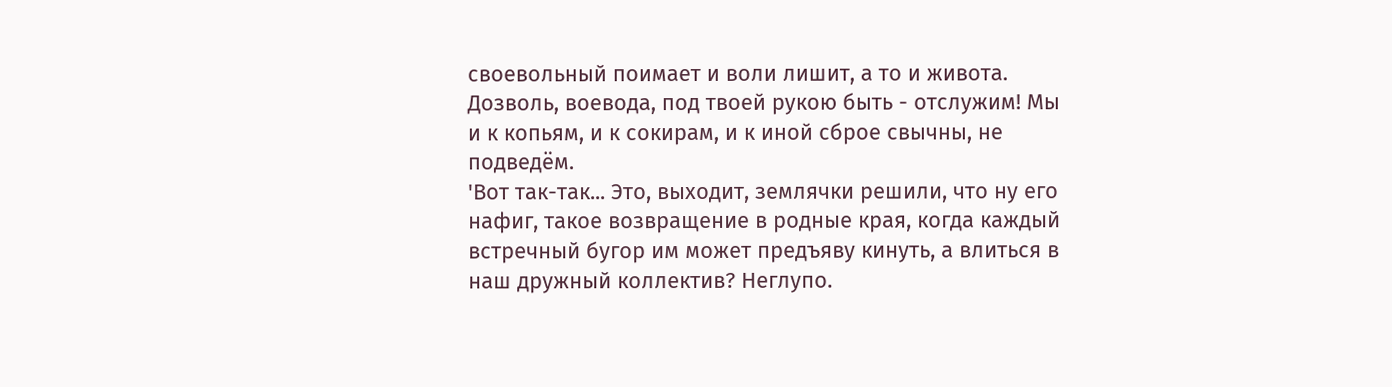своевольный поимает и воли лишит, а то и живота. Дозволь, воевода, под твоей рукою быть - отслужим! Мы и к копьям, и к сокирам, и к иной сброе свычны, не подведём.
'Вот так-так... Это, выходит, землячки решили, что ну его нафиг, такое возвращение в родные края, когда каждый встречный бугор им может предъяву кинуть, а влиться в наш дружный коллектив? Неглупо.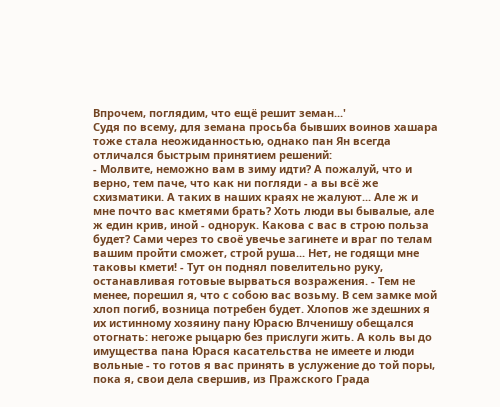Впрочем, поглядим, что ещё решит земан...'
Судя по всему, для земана просьба бывших воинов хашара тоже стала неожиданностью, однако пан Ян всегда отличался быстрым принятием решений:
- Молвите, неможно вам в зиму идти? А пожалуй, что и верно, тем паче, что как ни погляди - а вы всё же схизматики. А таких в наших краях не жалуют... Але ж и мне почто вас кметями брать? Хоть люди вы бывалые, але ж един крив, иной - однорук. Какова с вас в строю польза будет? Сами через то своё увечье загинете и враг по телам вашим пройти сможет, строй руша... Нет, не годящи мне таковы кмети! - Тут он поднял повелительно руку, останавливая готовые вырваться возражения. - Тем не менее, порешил я, что с собою вас возьму. В сем замке мой хлоп погиб, возница потребен будет. Хлопов же здешних я их истинному хозяину пану Юрасю Влченишу обещался отогнать: негоже рыцарю без прислуги жить. А коль вы до имущества пана Юрася касательства не имеете и люди вольные - то готов я вас принять в услужение до той поры, пока я, свои дела свершив, из Пражского Града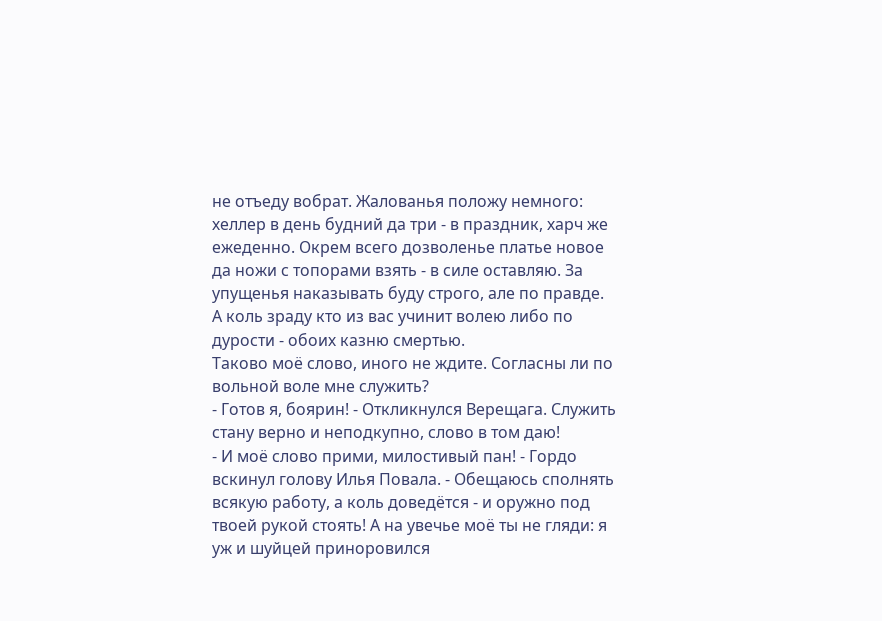не отъеду вобрат. Жалованья положу немного: хеллер в день будний да три - в праздник, харч же ежеденно. Окрем всего дозволенье платье новое да ножи с топорами взять - в силе оставляю. За упущенья наказывать буду строго, але по правде. А коль зраду кто из вас учинит волею либо по дурости - обоих казню смертью.
Таково моё слово, иного не ждите. Согласны ли по вольной воле мне служить?
- Готов я, боярин! - Откликнулся Верещага. Служить стану верно и неподкупно, слово в том даю!
- И моё слово прими, милостивый пан! - Гордо вскинул голову Илья Повала. - Обещаюсь сполнять всякую работу, а коль доведётся - и оружно под твоей рукой стоять! А на увечье моё ты не гляди: я уж и шуйцей приноровился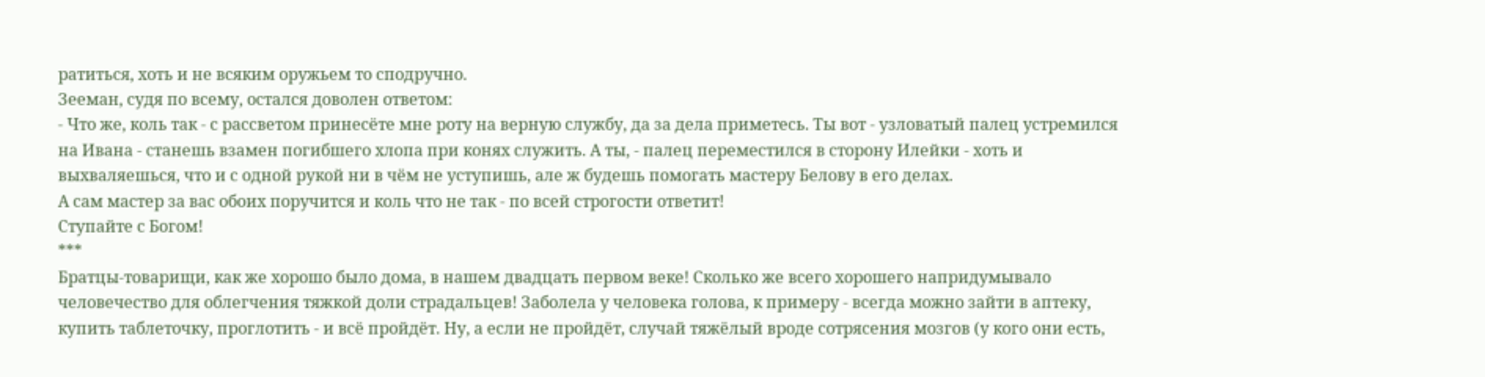ратиться, хоть и не всяким оружьем то сподручно.
Зееман, судя по всему, остался доволен ответом:
- Что же, коль так - с рассветом принесёте мне роту на верную службу, да за дела приметесь. Ты вот - узловатый палец устремился на Ивана - станешь взамен погибшего хлопа при конях служить. А ты, - палец переместился в сторону Илейки - хоть и выхваляешься, что и с одной рукой ни в чём не уступишь, але ж будешь помогать мастеру Белову в его делах.
А сам мастер за вас обоих поручится и коль что не так - по всей строгости ответит!
Ступайте с Богом!
***
Братцы-товарищи, как же хорошо было дома, в нашем двадцать первом веке! Сколько же всего хорошего напридумывало человечество для облегчения тяжкой доли страдальцев! Заболела у человека голова, к примеру - всегда можно зайти в аптеку, купить таблеточку, проглотить - и всё пройдёт. Ну, а если не пройдёт, случай тяжёлый вроде сотрясения мозгов (у кого они есть,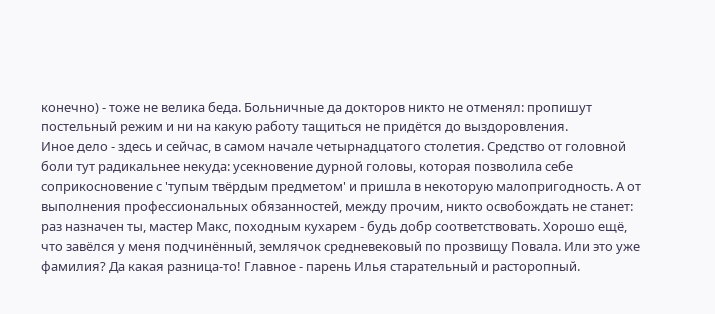конечно) - тоже не велика беда. Больничные да докторов никто не отменял: пропишут постельный режим и ни на какую работу тащиться не придётся до выздоровления.
Иное дело - здесь и сейчас, в самом начале четырнадцатого столетия. Средство от головной боли тут радикальнее некуда: усекновение дурной головы, которая позволила себе соприкосновение с 'тупым твёрдым предметом' и пришла в некоторую малопригодность. А от выполнения профессиональных обязанностей, между прочим, никто освобождать не станет: раз назначен ты, мастер Макс, походным кухарем - будь добр соответствовать. Хорошо ещё, что завёлся у меня подчинённый, землячок средневековый по прозвищу Повала. Или это уже фамилия? Да какая разница-то! Главное - парень Илья старательный и расторопный.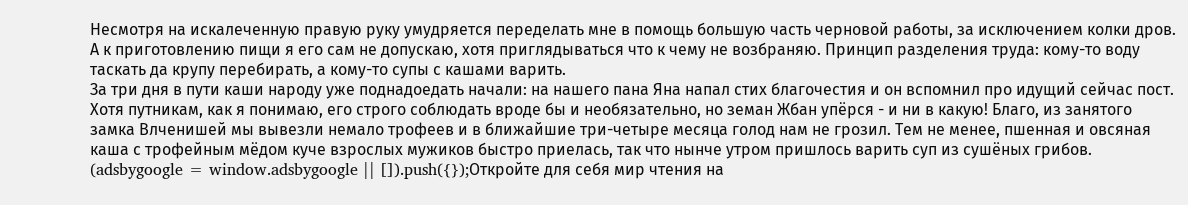Несмотря на искалеченную правую руку умудряется переделать мне в помощь большую часть черновой работы, за исключением колки дров. А к приготовлению пищи я его сам не допускаю, хотя приглядываться что к чему не возбраняю. Принцип разделения труда: кому-то воду таскать да крупу перебирать, а кому-то супы с кашами варить.
За три дня в пути каши народу уже поднадоедать начали: на нашего пана Яна напал стих благочестия и он вспомнил про идущий сейчас пост. Хотя путникам, как я понимаю, его строго соблюдать вроде бы и необязательно, но земан Жбан упёрся - и ни в какую! Благо, из занятого замка Влченишей мы вывезли немало трофеев и в ближайшие три-четыре месяца голод нам не грозил. Тем не менее, пшенная и овсяная каша с трофейным мёдом куче взрослых мужиков быстро приелась, так что нынче утром пришлось варить суп из сушёных грибов.
(adsbygoogle = window.adsbygoogle || []).push({});Откройте для себя мир чтения на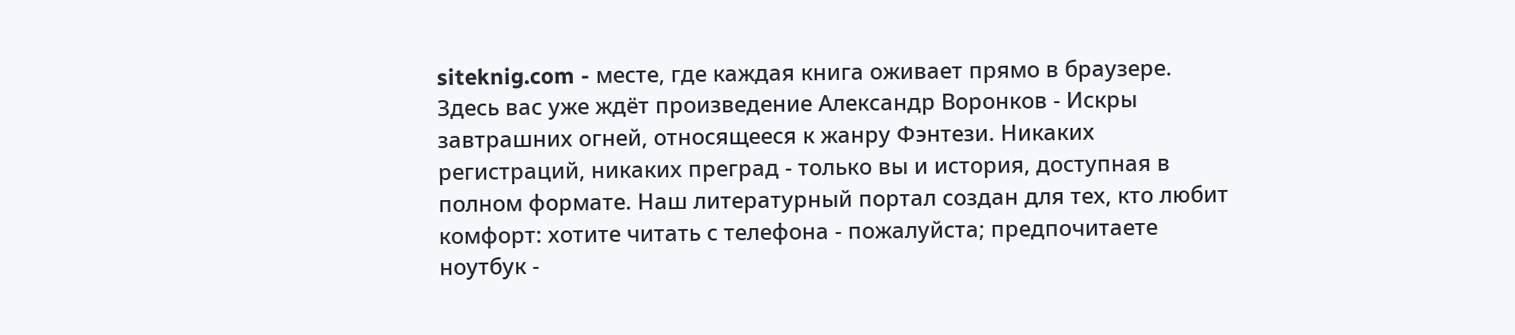siteknig.com - месте, где каждая книга оживает прямо в браузере. Здесь вас уже ждёт произведение Александр Воронков - Искры завтрашних огней, относящееся к жанру Фэнтези. Никаких регистраций, никаких преград - только вы и история, доступная в полном формате. Наш литературный портал создан для тех, кто любит комфорт: хотите читать с телефона - пожалуйста; предпочитаете ноутбук -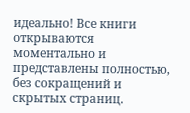идеально! Все книги открываются моментально и представлены полностью, без сокращений и скрытых страниц.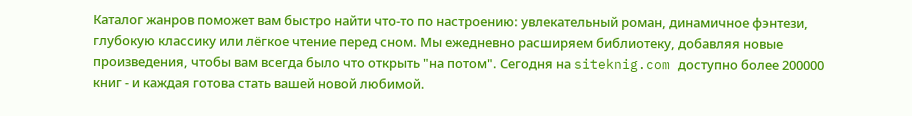Каталог жанров поможет вам быстро найти что-то по настроению: увлекательный роман, динамичное фэнтези, глубокую классику или лёгкое чтение перед сном. Мы ежедневно расширяем библиотеку, добавляя новые произведения, чтобы вам всегда было что открыть "на потом". Сегодня на siteknig.com доступно более 200000 книг - и каждая готова стать вашей новой любимой.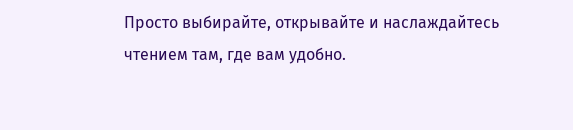Просто выбирайте, открывайте и наслаждайтесь чтением там, где вам удобно.